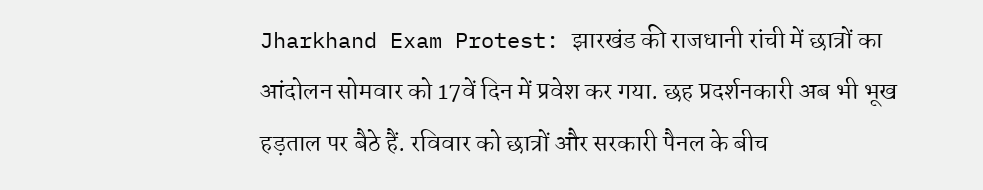Jharkhand Exam Protest: झारखंड की राजधानी रांची में छात्रों का आंदोलन सोमवार को 17वें दिन में प्रवेश कर गया. छह प्रदर्शनकारी अब भी भूख हड़ताल पर बैठे हैं. रविवार को छात्रों और सरकारी पैनल के बीच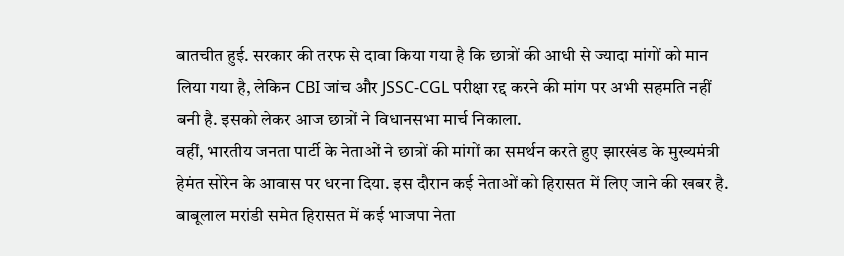बातचीत हुई. सरकार की तरफ से दावा किया गया है कि छात्रों की आधी से ज्यादा मांगों को मान लिया गया है, लेकिन CBI जांच और JSSC-CGL परीक्षा रद्द करने की मांग पर अभी सहमति नहीं बनी है. इसको लेकर आज छात्रों ने विधानसभा मार्च निकाला.
वहीं, भारतीय जनता पार्टी के नेताओं ने छात्रों की मांगों का समर्थन करते हुए झारखंड के मुख्यमंत्री हेमंत सोरेन के आवास पर धरना दिया. इस दौरान कई नेताओं को हिरासत में लिए जाने की खबर है.
बाबूलाल मरांडी समेत हिरासत में कई भाजपा नेता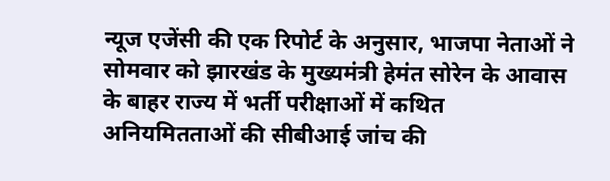न्यूज एजेंसी की एक रिपोर्ट के अनुसार, भाजपा नेताओं ने सोमवार को झारखंड के मुख्यमंत्री हेमंत सोरेन के आवास के बाहर राज्य में भर्ती परीक्षाओं में कथित अनियमितताओं की सीबीआई जांच की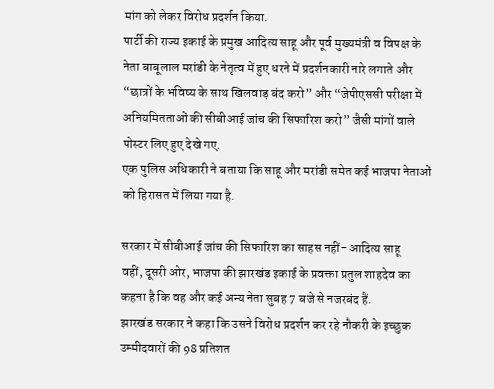मांग को लेकर विरोध प्रदर्शन किया.
पार्टी की राज्य इकाई के प्रमुख आदित्य साहू और पूर्व मुख्यमंत्री व विपक्ष के नेता बाबूलाल मरांडी के नेतृत्व में हुए धरने में प्रदर्शनकारी नारे लगाते और “छात्रों के भविष्य के साथ खिलवाड़ बंद करो” और “जेपीएससी परीक्षा में अनियमितताओं की सीबीआई जांच की सिफारिश करो” जैसी मांगों वाले पोस्टर लिए हुए देखे गए.
एक पुलिस अधिकारी ने बताया कि साहू और मरांडी समेत कई भाजपा नेताओं को हिरासत में लिया गया है.

सरकार में सीबीआई जांच की सिफारिश का साहस नहीं- आदित्य साहू
वहीं, दूसरी ओर, भाजपा की झारखंड इकाई के प्रवक्ता प्रतुल शाहदेव का कहना है कि वह और कई अन्य नेता सुबह 7 बजे से नजरबंद हैं.
झारखंड सरकार ने कहा कि उसने विरोध प्रदर्शन कर रहे नौकरी के इच्छुक उम्मीदवारों की 98 प्रतिशत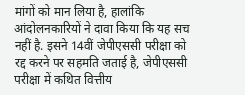मांगों को मान लिया है, हालांकि आंदोलनकारियों ने दावा किया कि यह सच नहीं है. इसने 14वीं जेपीएससी परीक्षा को रद्द करने पर सहमति जताई है, जेपीएससी परीक्षा में कथित वित्तीय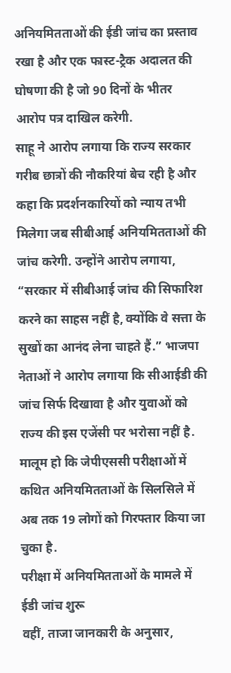अनियमितताओं की ईडी जांच का प्रस्ताव रखा है और एक फास्ट-ट्रैक अदालत की घोषणा की है जो 90 दिनों के भीतर आरोप पत्र दाखिल करेगी.
साहू ने आरोप लगाया कि राज्य सरकार गरीब छात्रों की नौकरियां बेच रही है और कहा कि प्रदर्शनकारियों को न्याय तभी मिलेगा जब सीबीआई अनियमितताओं की जांच करेगी. उन्होंने आरोप लगाया, “सरकार में सीबीआई जांच की सिफारिश करने का साहस नहीं है, क्योंकि वे सत्ता के सुखों का आनंद लेना चाहते हैं.” भाजपा नेताओं ने आरोप लगाया कि सीआईडी की जांच सिर्फ दिखावा है और युवाओं को राज्य की इस एजेंसी पर भरोसा नहीं है.
मालूम हो कि जेपीएससी परीक्षाओं में कथित अनियमितताओं के सिलसिले में अब तक 19 लोगों को गिरफ्तार किया जा चुका है.
परीक्षा में अनियमितताओं के मामले में ईडी जांच शुरू
वहीं, ताजा जानकारी के अनुसार,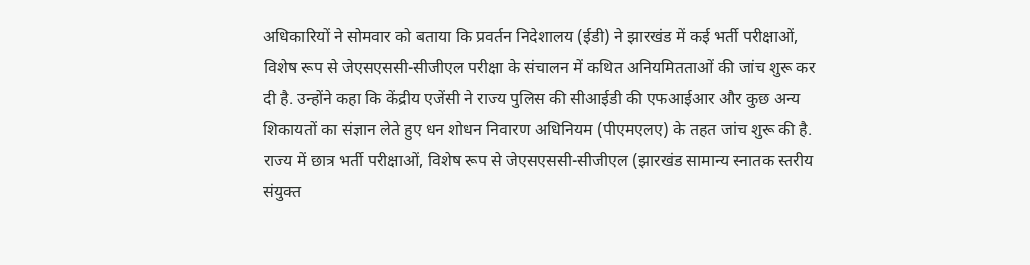अधिकारियों ने सोमवार को बताया कि प्रवर्तन निदेशालय (ईडी) ने झारखंड में कई भर्ती परीक्षाओं, विशेष रूप से जेएसएससी-सीजीएल परीक्षा के संचालन में कथित अनियमितताओं की जांच शुरू कर दी है. उन्होंने कहा कि केंद्रीय एजेंसी ने राज्य पुलिस की सीआईडी की एफआईआर और कुछ अन्य शिकायतों का संज्ञान लेते हुए धन शोधन निवारण अधिनियम (पीएमएलए) के तहत जांच शुरू की है.
राज्य में छात्र भर्ती परीक्षाओं, विशेष रूप से जेएसएससी-सीजीएल (झारखंड सामान्य स्नातक स्तरीय संयुक्त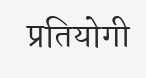प्रतियोगी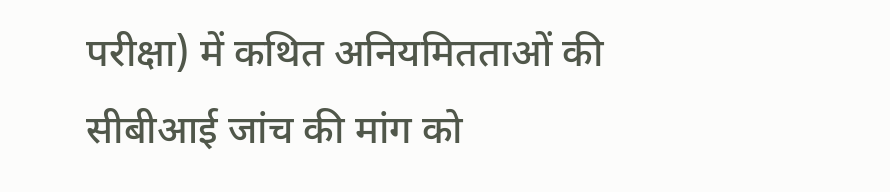परीक्षा) में कथित अनियमितताओं की सीबीआई जांच की मांग को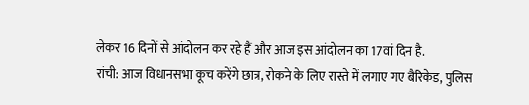लेकर 16 दिनों से आंदोलन कर रहे हैं और आज इस आंदोलन का 17वां दिन है.
रांची: आज विधानसभा कूच करेंगे छात्र, रोकने के लिए रास्ते में लगाए गए बैरिकेड, पुलिस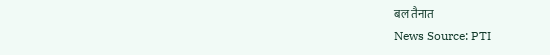बल तैनात
News Source: PTI